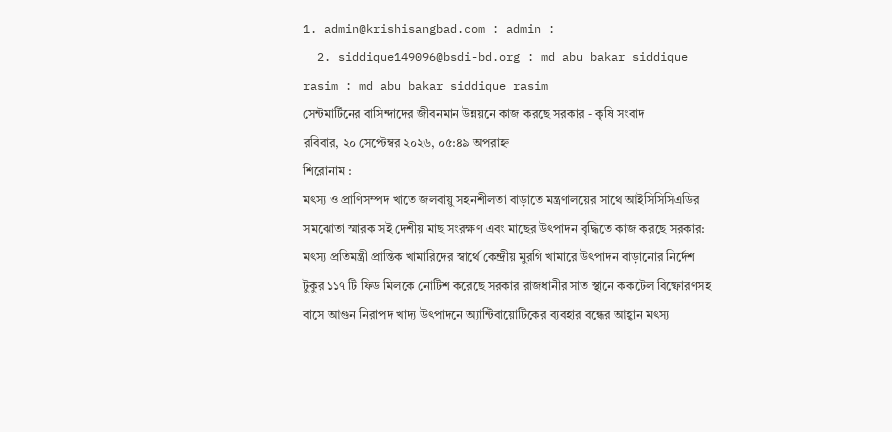1. admin@krishisangbad.com : admin :
  2. siddique149096@bsdi-bd.org : md abu bakar siddique rasim : md abu bakar siddique rasim
সেন্টমার্টিনের বাসিন্দাদের জীবনমান উন্নয়নে কাজ করছে সরকার - কৃষি সংবাদ
রবিবার, ২০ সেপ্টেম্বর ২০২৬, ০৫:৪৯ অপরাহ্ন
শিরোনাম :
মৎস্য ও প্রাণিসম্পদ খাতে জলবায়ু সহনশীলতা বাড়াতে মন্ত্রণালয়ের সাথে আইসিসিসিএডির সমঝোতা স্মারক সই দেশীয় মাছ সংরক্ষণ এবং মাছের উৎপাদন বৃদ্ধিতে কাজ করছে সরকার: মৎস্য প্রতিমন্ত্রী প্রান্তিক খামারিদের স্বার্থে কেন্দ্রীয় মুরগি খামারে উৎপাদন বাড়ানোর নির্দেশ টুকুর ১১৭ টি ফিড মিলকে নোটিশ করেছে সরকার রাজধানীর সাত স্থানে ককটেল বিষ্ফোরণসহ বাসে আগুন নিরাপদ খাদ্য উৎপাদনে অ্যান্টিবায়োটিকের ব্যবহার বন্ধের আহ্বান মৎস্য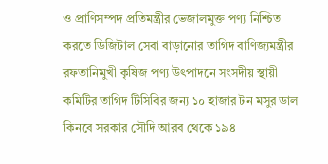ও প্রাণিসম্পদ প্রতিমন্ত্রীর ভেজালমুক্ত পণ্য নিশ্চিত করতে ডিজিটাল সেবা বাড়ানোর তাগিদ বাণিজ্যমন্ত্রীর রফতানিমুখী কৃষিজ পণ্য উৎপাদনে সংসদীয় স্থায়ী কমিটির তাগিদ টিসিবির জন্য ১০ হাজার টন মসুর ডাল কিনবে সরকার সৌদি আরব থেকে ১৯৪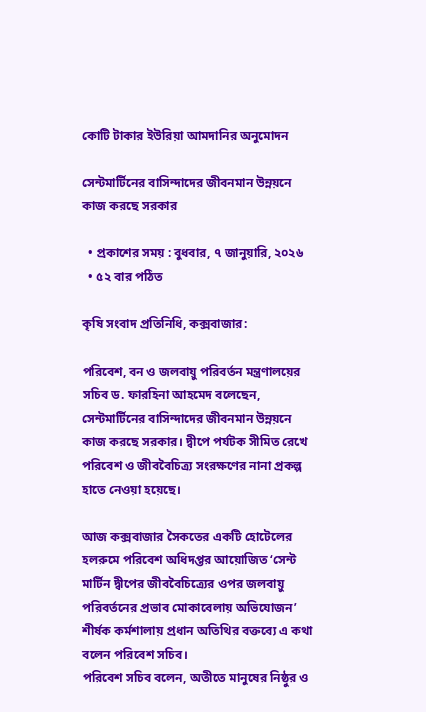কোটি টাকার ইউরিয়া আমদানির অনুমোদন

সেন্টমার্টিনের বাসিন্দাদের জীবনমান উন্নয়নে কাজ করছে সরকার

  • প্রকাশের সময় : বুধবার, ৭ জানুয়ারি, ২০২৬
  • ৫২ বার পঠিত

কৃষি সংবাদ প্রতিনিধি, কক্সবাজার:

পরিবেশ, বন ও জলবায়ু পরিবর্তন মন্ত্রণালয়ের সচিব ড. ফারহিনা আহমেদ বলেছেন, সেন্টমার্টিনের বাসিন্দাদের জীবনমান উন্নয়নে কাজ করছে সরকার। দ্বীপে পর্যটক সীমিত রেখে পরিবেশ ও জীববৈচিত্র্য সংরক্ষণের নানা প্রকল্প হাতে নেওয়া হয়েছে।

আজ কক্সবাজার সৈকতের একটি হোটেলের হলরুমে পরিবেশ অধিদপ্তর আয়োজিত ‘সেন্ট মার্টিন দ্বীপের জীববৈচিত্র্যের ওপর জলবায়ু পরিবর্তনের প্রভাব মোকাবেলায় অভিযোজন’ শীর্ষক কর্মশালায় প্রধান অতিথির বক্তব্যে এ কথা বলেন পরিবেশ সচিব।
পরিবেশ সচিব বলেন, অতীতে মানুষের নিষ্ঠুর ও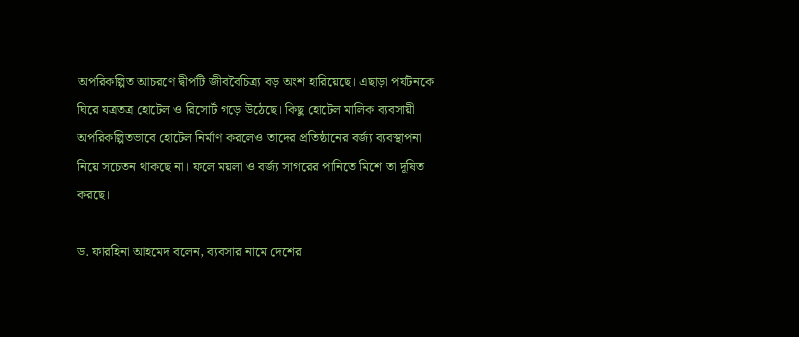অপরিকল্পিত আচরণে দ্বীপটি জীববৈচিত্র্য বড় অংশ হারিয়েছে। এছাড়া পর্যটনকে ঘিরে যত্রতত্র হোটেল ও রিসোর্ট গড়ে উঠেছে। কিছু হোটেল মালিক ব্যবসায়ী অপরিকল্পিতভাবে হোটেল নির্মাণ করলেও তাদের প্রতিষ্ঠানের বর্জ্য ব্যবস্থাপনা নিয়ে সচেতন থাকছে না। ফলে ময়লা ও বর্জ্য সাগরের পানিতে মিশে তা দূষিত করছে।

ড. ফারহিনা আহমেদ বলেন, ব্যবসার নামে দেশের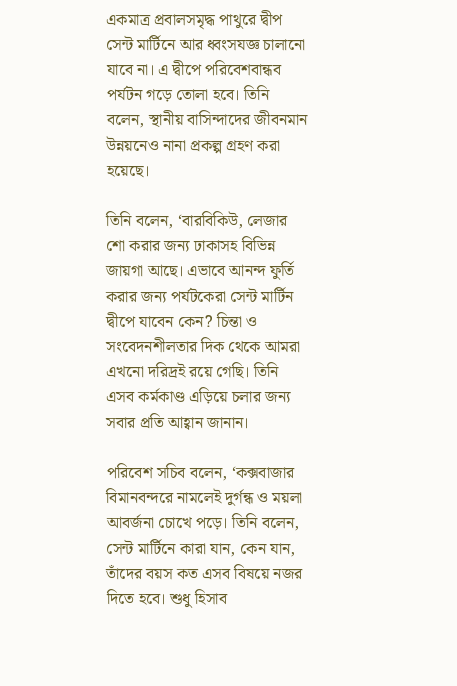একমাত্র প্রবালসমৃদ্ধ পাথুরে দ্বীপ সেন্ট মার্টিনে আর ধ্বংসযজ্ঞ চালানো যাবে না। এ দ্বীপে পরিবেশবান্ধব পর্যটন গড়ে তোলা হবে। তিনি বলেন, স্থানীয় বাসিন্দাদের জীবনমান উন্নয়নেও নানা প্রকল্প গ্রহণ করা হয়েছে।

তিনি বলেন, ‘বারবিকিউ, লেজার শো করার জন্য ঢাকাসহ বিভিন্ন জায়গা আছে। এভাবে আনন্দ ফুর্তি করার জন্য পর্যটকেরা সেন্ট মার্টিন দ্বীপে যাবেন কেন? চিন্তা ও সংবেদনশীলতার দিক থেকে আমরা এখনো দরিদ্রই রয়ে গেছি। তিনি এসব কর্মকাণ্ড এড়িয়ে চলার জন্য সবার প্রতি আহ্বান জানান।

পরিবেশ সচিব বলেন, ‘কক্সবাজার বিমানবন্দরে নামলেই দুর্গন্ধ ও ময়লা আবর্জনা চোখে পড়ে। তিনি বলেন, সেন্ট মার্টিনে কারা যান, কেন যান, তাঁদের বয়স কত এসব বিষয়ে নজর দিতে হবে। শুধু হিসাব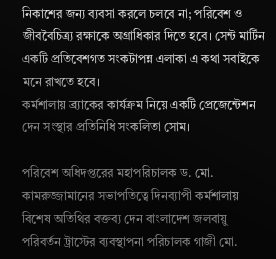নিকাশের জন্য ব্যবসা করলে চলবে না; পরিবেশ ও জীববৈচিত্র্য রক্ষাকে অগ্রাধিকার দিতে হবে। সেন্ট মার্টিন একটি প্রতিবেশগত সংকটাপন্ন এলাকা এ কথা সবাইকে মনে রাখতে হবে।
কর্মশালায় ব্র্যাকের কার্যক্রম নিয়ে একটি প্রেজেন্টেশন দেন সংস্থার প্রতিনিধি সংকলিতা সোম।

পরিবেশ অধিদপ্তরের মহাপরিচালক ড. মো. কামরুজ্জামানের সভাপতিত্বে দিনব্যাপী কর্মশালায় বিশেষ অতিথির বক্তব্য দেন বাংলাদেশ জলবায়ু পরিবর্তন ট্রাস্টের ব্যবস্থাপনা পরিচালক গাজী মো.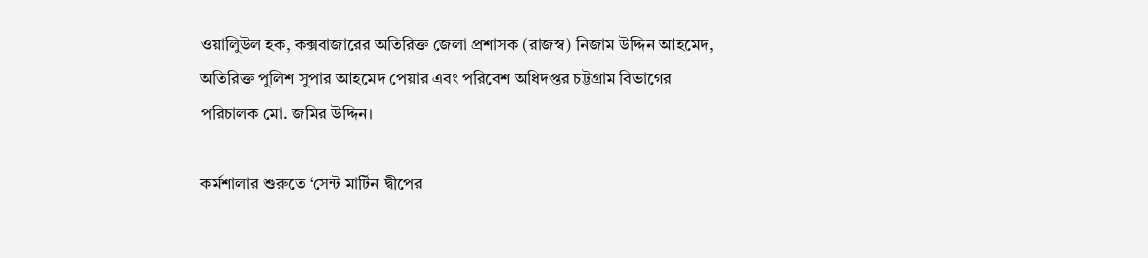ওয়ালিুউল হক, কক্সবাজারের অতিরিক্ত জেলা প্রশাসক (রাজস্ব) নিজাম উদ্দিন আহমেদ, অতিরিক্ত পুলিশ সুপার আহমেদ পেয়ার এবং পরিবেশ অধিদপ্তর চট্টগ্রাম বিভাগের পরিচালক মো. জমির উদ্দিন।

কর্মশালার শুরুতে ‘সেন্ট মার্টিন দ্বীপের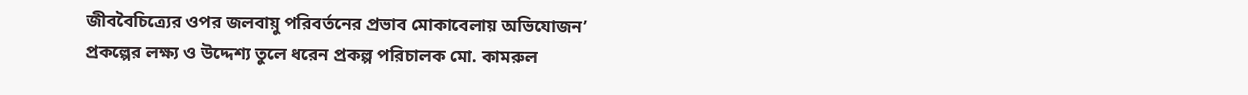জীববৈচিত্র্যের ওপর জলবায়ু পরিবর্তনের প্রভাব মোকাবেলায় অভিযোজন’ প্রকল্পের লক্ষ্য ও উদ্দেশ্য তুলে ধরেন প্রকল্প পরিচালক মো. কামরুল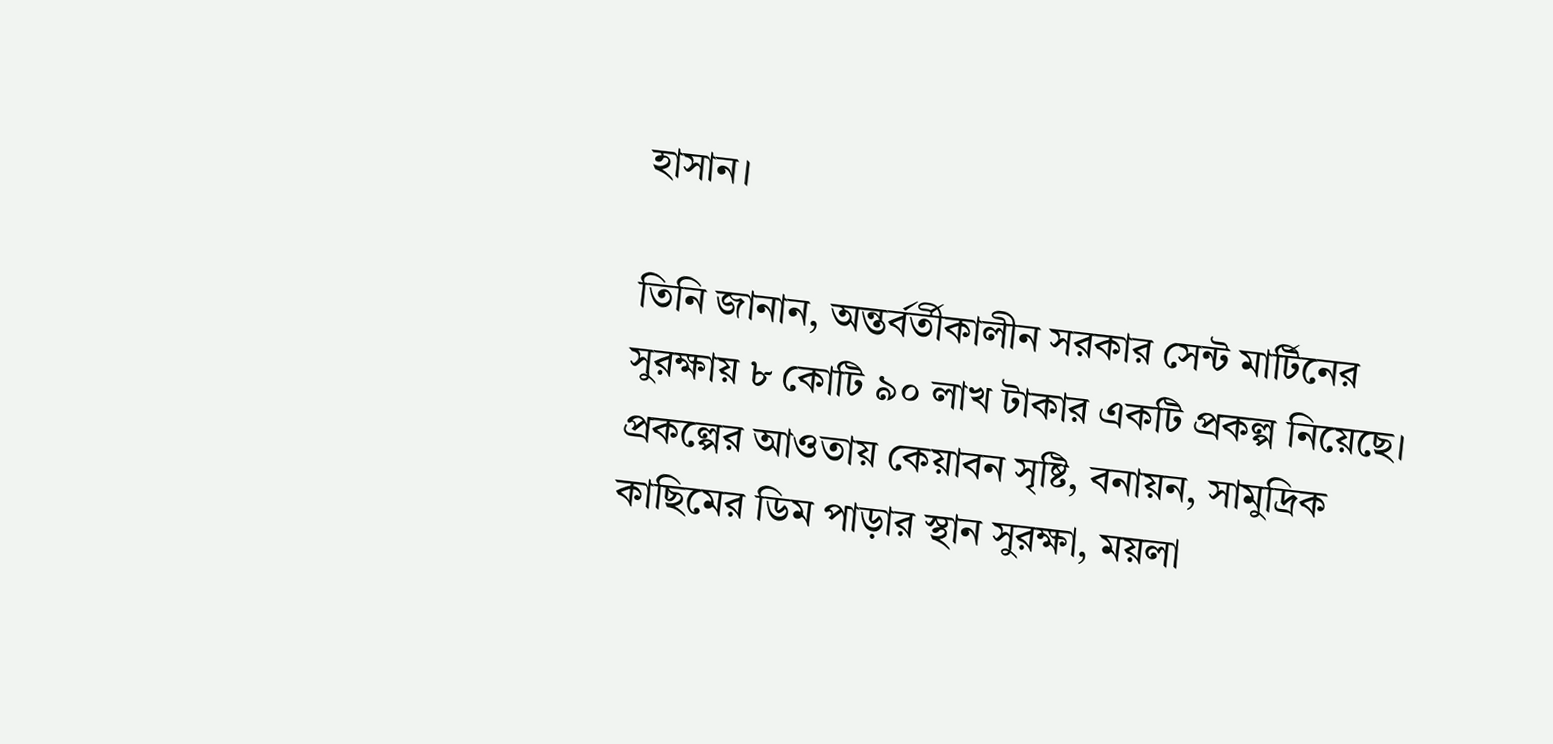হাসান।

তিনি জানান, অন্তর্বর্তীকালীন সরকার সেন্ট মার্টিনের সুরক্ষায় ৮ কোটি ৯০ লাখ টাকার একটি প্রকল্প নিয়েছে। প্রকল্পের আওতায় কেয়াবন সৃষ্টি, বনায়ন, সামুদ্রিক কাছিমের ডিম পাড়ার স্থান সুরক্ষা, ময়লা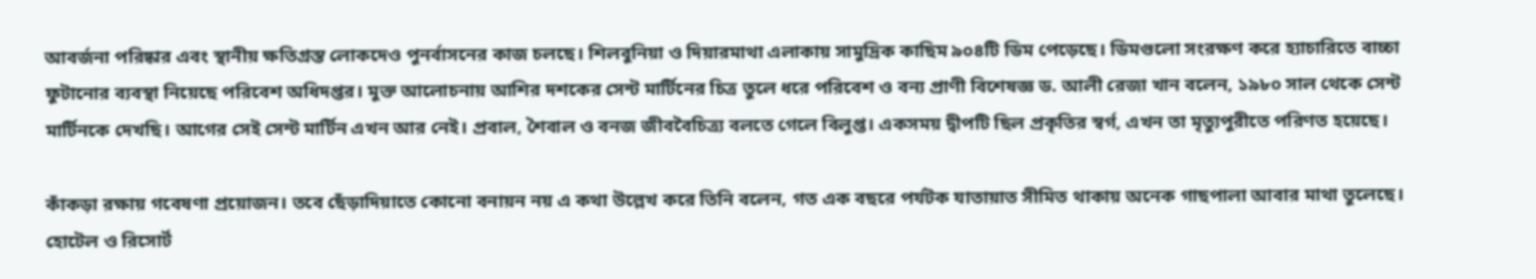আবর্জনা পরিষ্কার এবং স্থানীয় ক্ষতিগ্রস্ত লোকদেও পুনর্বাসনের কাজ চলছে। শিলবুনিয়া ও দিয়ারমাথা এলাকায় সামুদ্রিক কাছিম ৯০৪টি ডিম পেড়েছে। ডিমগুলো সংরক্ষণ করে হ্যাচারিতে বাচ্চা ফুটানোর ব্যবস্থা নিয়েছে পরিবেশ অধিদপ্তর। মুক্ত আলোচনায় আশির দশকের সেন্ট মার্টিনের চিত্র তুলে ধরে পরিবেশ ও বন্য প্রাণী বিশেষজ্ঞ ড. আলী রেজা খান বলেন, ১৯৮০ সাল থেকে সেন্ট মার্টিনকে দেখছি। আগের সেই সেন্ট মার্টিন এখন আর নেই। প্রবাল, শৈবাল ও বনজ জীববৈচিত্র্য বলতে গেলে বিলুপ্ত। একসময় দ্বীপটি ছিল প্রকৃতির স্বর্গ, এখন তা মৃত্যুপুরীতে পরিণত হয়েছে।

কাঁকড়া রক্ষায় গবেষণা প্রয়োজন। তবে ছেঁড়াদিয়াতে কোনো বনায়ন নয় এ কথা উল্লেখ করে তিনি বলেন, গত এক বছরে পর্যটক যাতায়াত সীমিত থাকায় অনেক গাছপালা আবার মাথা তুলেছে। হোটেল ও রিসোর্ট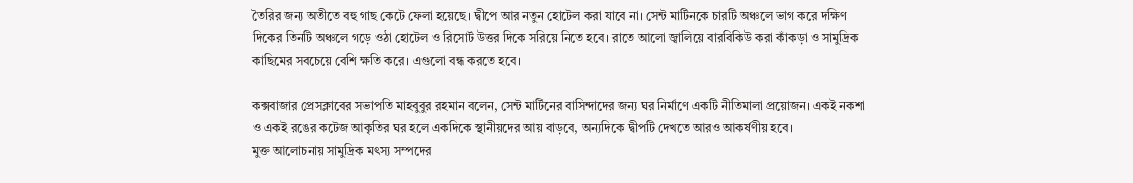তৈরির জন্য অতীতে বহু গাছ কেটে ফেলা হয়েছে। দ্বীপে আর নতুন হোটেল করা যাবে না। সেন্ট মার্টিনকে চারটি অঞ্চলে ভাগ করে দক্ষিণ দিকের তিনটি অঞ্চলে গড়ে ওঠা হোটেল ও রিসোর্ট উত্তর দিকে সরিয়ে নিতে হবে। রাতে আলো জ্বালিয়ে বারবিকিউ করা কাঁকড়া ও সামুদ্রিক কাছিমের সবচেয়ে বেশি ক্ষতি করে। এগুলো বন্ধ করতে হবে।

কক্সবাজার প্রেসক্লাবের সভাপতি মাহবুবুর রহমান বলেন, সেন্ট মার্টিনের বাসিন্দাদের জন্য ঘর নির্মাণে একটি নীতিমালা প্রয়োজন। একই নকশা ও একই রঙের কটেজ আকৃতির ঘর হলে একদিকে স্থানীয়দের আয় বাড়বে, অন্যদিকে দ্বীপটি দেখতে আরও আকর্ষণীয় হবে।
মুক্ত আলোচনায় সামুদ্রিক মৎস্য সম্পদের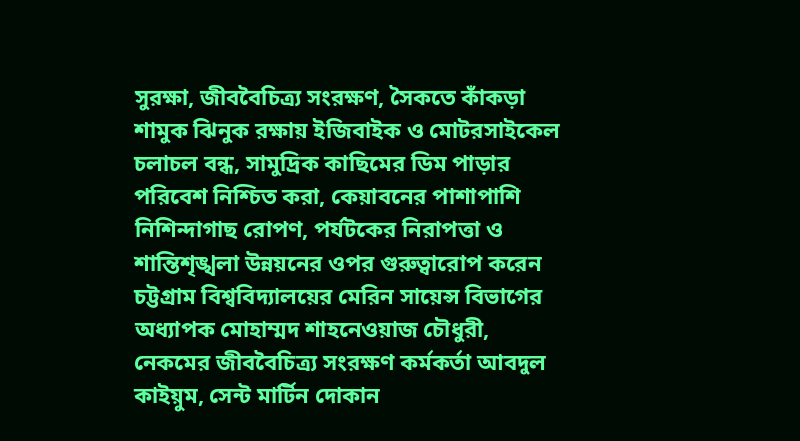সুরক্ষা, জীববৈচিত্র্য সংরক্ষণ, সৈকতে কাঁকড়া শামুক ঝিনুক রক্ষায় ইজিবাইক ও মোটরসাইকেল চলাচল বন্ধ, সামুদ্রিক কাছিমের ডিম পাড়ার পরিবেশ নিশ্চিত করা, কেয়াবনের পাশাপাশি নিশিন্দাগাছ রোপণ, পর্যটকের নিরাপত্তা ও শান্তিশৃঙ্খলা উন্নয়নের ওপর গুরুত্বারোপ করেন চট্টগ্রাম বিশ্ববিদ্যালয়ের মেরিন সায়েন্স বিভাগের অধ্যাপক মোহাম্মদ শাহনেওয়াজ চৌধুরী, নেকমের জীববৈচিত্র্য সংরক্ষণ কর্মকর্তা আবদুল কাইয়ুম, সেন্ট মার্টিন দোকান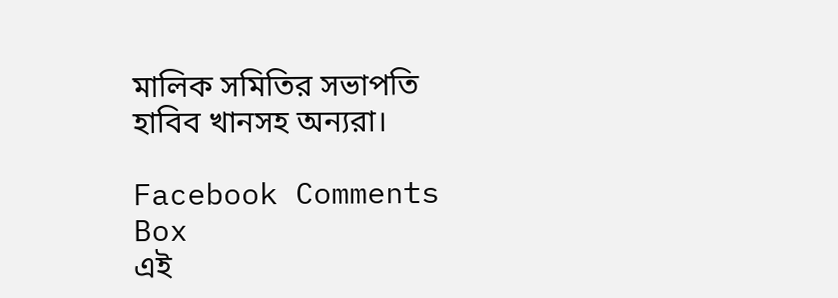মালিক সমিতির সভাপতি হাবিব খানসহ অন্যরা।

Facebook Comments Box
এই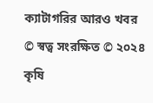ক্যাটাগরির আরও খবর
© স্বত্ব সংরক্ষিত © ২০২৪ কৃষি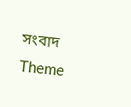সংবাদ
Theme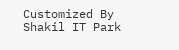Customized By Shakil IT Park